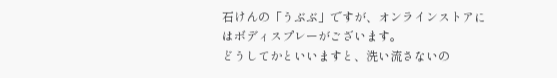石けんの「うぶぶ」ですが、オンラインストアにはボディスプレーがございます。
どうしてかといいますと、洗い流さないの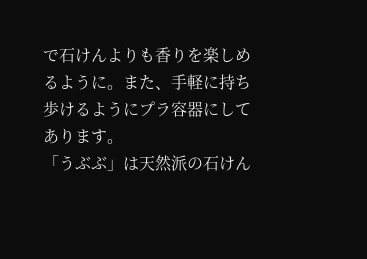で石けんよりも香りを楽しめるように。また、手軽に持ち歩けるようにプラ容器にしてあります。
「うぶぶ」は天然派の石けん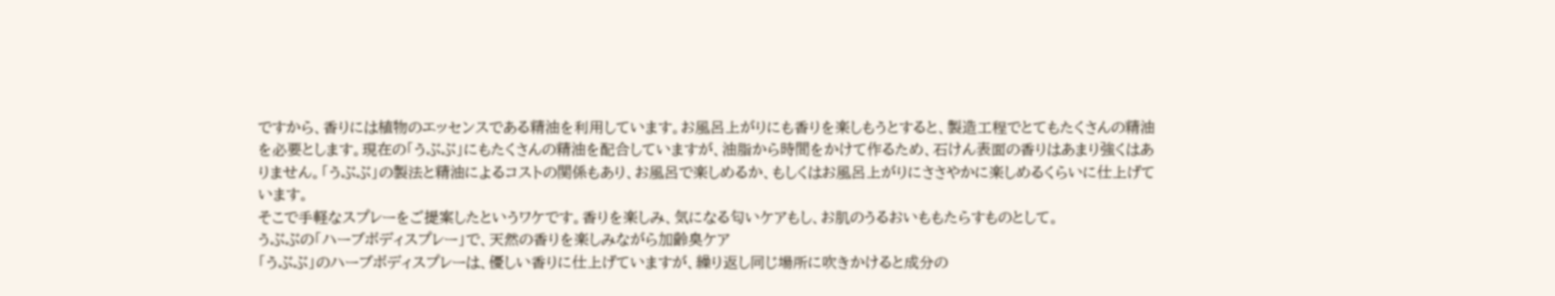ですから、香りには植物のエッセンスである精油を利用しています。お風呂上がりにも香りを楽しもうとすると、製造工程でとてもたくさんの精油を必要とします。現在の「うぶぶ」にもたくさんの精油を配合していますが、油脂から時間をかけて作るため、石けん表面の香りはあまり強くはありません。「うぶぶ」の製法と精油によるコストの関係もあり、お風呂で楽しめるか、もしくはお風呂上がりにささやかに楽しめるくらいに仕上げています。
そこで手軽なスプレーをご提案したというワケです。香りを楽しみ、気になる匂いケアもし、お肌のうるおいももたらすものとして。
うぶぶの「ハーブボディスプレー」で、天然の香りを楽しみながら加齢臭ケア
「うぶぶ」のハーブボディスプレーは、優しい香りに仕上げていますが、繰り返し同じ場所に吹きかけると成分の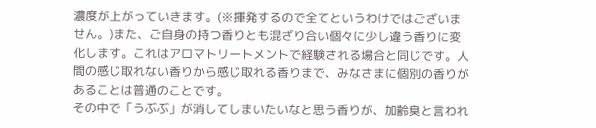濃度が上がっていきます。(※揮発するので全てというわけではございません。)また、ご自身の持つ香りとも混ざり合い個々に少し違う香りに変化します。これはアロマトリートメントで経験される場合と同じです。人間の感じ取れない香りから感じ取れる香りまで、みなさまに個別の香りがあることは普通のことです。
その中で「うぶぶ」が消してしまいたいなと思う香りが、加齢臭と言われ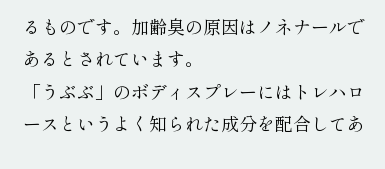るものです。加齢臭の原因はノネナールであるとされています。
「うぶぶ」のボディスプレーにはトレハロースというよく知られた成分を配合してあ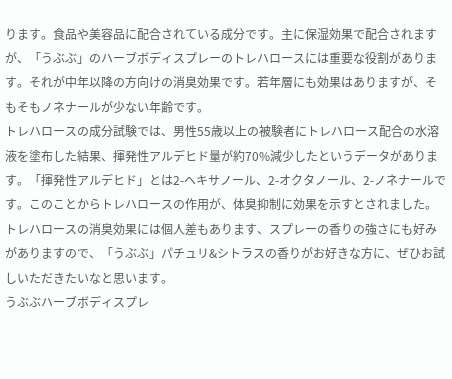ります。食品や美容品に配合されている成分です。主に保湿効果で配合されますが、「うぶぶ」のハーブボディスプレーのトレハロースには重要な役割があります。それが中年以降の方向けの消臭効果です。若年層にも効果はありますが、そもそもノネナールが少ない年齢です。
トレハロースの成分試験では、男性55歳以上の被験者にトレハロース配合の水溶液を塗布した結果、揮発性アルデヒド量が約70%減少したというデータがあります。「揮発性アルデヒド」とは2-ヘキサノール、2-オクタノール、2-ノネナールです。このことからトレハロースの作用が、体臭抑制に効果を示すとされました。
トレハロースの消臭効果には個人差もあります、スプレーの香りの強さにも好みがありますので、「うぶぶ」パチュリ&シトラスの香りがお好きな方に、ぜひお試しいただきたいなと思います。
うぶぶハーブボディスプレ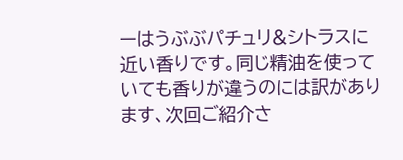ーはうぶぶパチュリ&シトラスに近い香りです。同じ精油を使っていても香りが違うのには訳があります、次回ご紹介さ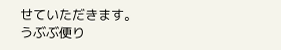せていただきます。
うぶぶ便り